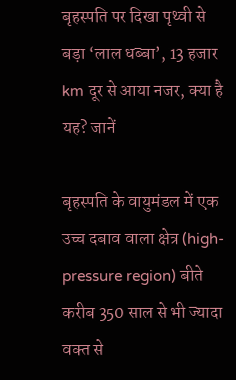बृहस्‍पति पर दिखा पृथ्‍वी से बड़ा ‘लाल धब्‍बा’, 13 हजार km दूर से आया नजर, क्‍या है यह? जानें

बृहस्पति के वायुमंडल में एक उच्च दबाव वाला क्षेत्र (high-pressure region) बीते करीब 350 साल से भी ज्‍यादा वक्‍त से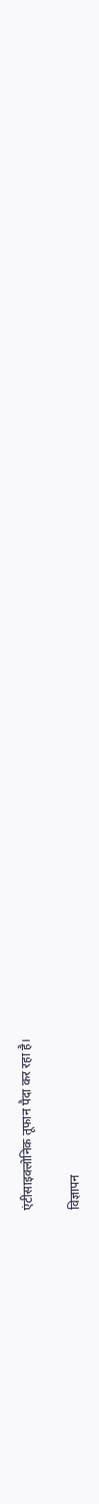एंटीसाइक्लोनिक तूफान पैदा कर रहा है।

विज्ञापन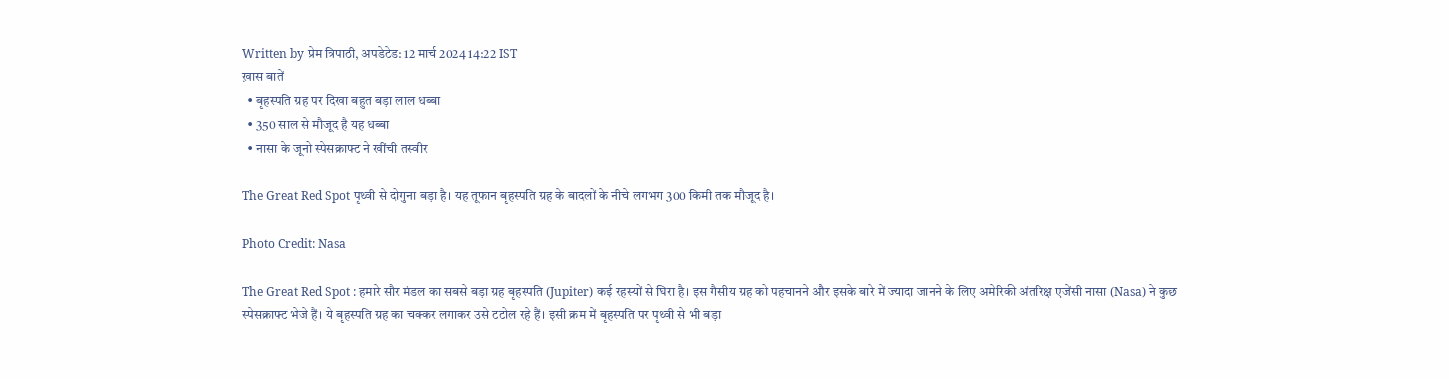Written by प्रेम त्रिपाठी, अपडेटेड: 12 मार्च 2024 14:22 IST
ख़ास बातें
  • बृहस्‍पति ग्रह पर दिखा बहुत बड़ा लाल धब्‍बा
  • 350 साल से मौजूद है यह धब्‍बा
  • नासा के जूनो स्‍पेसक्राफ्ट ने खींची तस्‍वीर

The Great Red Spot पृथ्‍वी से दोगुना बड़ा है। यह तूफान बृहस्‍पति ग्रह के बादलों के नीचे लगभग 300 किमी तक मौजूद है।

Photo Credit: Nasa

The Great Red Spot : हमारे सौर मंडल का सबसे बड़ा ग्रह बृहस्‍पति (Jupiter) कई रहस्‍यों से घिरा है। इस गैसीय ग्रह को पहचानने और इसके बारे में ज्‍यादा जानने के लिए अमेरिकी अंतरिक्ष एजेंसी नासा (Nasa) ने कुछ स्‍पेसक्राफ्ट भेजे हैं। ये बृहस्‍पति ग्रह का चक्‍कर लगाकर उसे टटोल रहे हैं। इसी क्रम में बृहस्‍पति पर पृथ्‍वी से भी बड़ा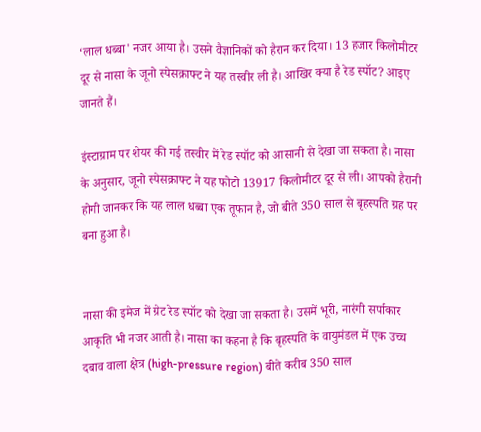‘लाल धब्‍बा' नजर आया है। उसने वैज्ञानिकों को हैरान कर दिया। 13 हजार किलोमीटर दूर से नासा के जूनो स्‍पेसक्राफ्ट ने यह तस्‍वीर ली है। आखिर क्‍या है रेड स्‍पॉट? आइए जानते हैं।

इंस्‍टाग्राम पर शेयर की गई तस्‍वीर में रेड स्‍पॉट को आसानी से देखा जा सकता है। नासा के अनुसार, जूनो स्‍पेसक्राफ्ट ने यह फोटो 13917 किलोमीटर दूर से ली। आपको हैरानी होगी जानकर कि यह लाल धब्‍बा एक तूफान है, जो बीते 350 साल से बृहस्‍पति ग्रह पर बना हुआ है।


नासा की इमेज में ग्रेट रेड स्पॉट को देखा जा सकता है। उसमें भूरी, नारंगी सर्पाकार आकृति भी नजर आती है। नासा का कहना है कि बृहस्पति के वायुमंडल में एक उच्च दबाव वाला क्षेत्र (high-pressure region) बीते करीब 350 साल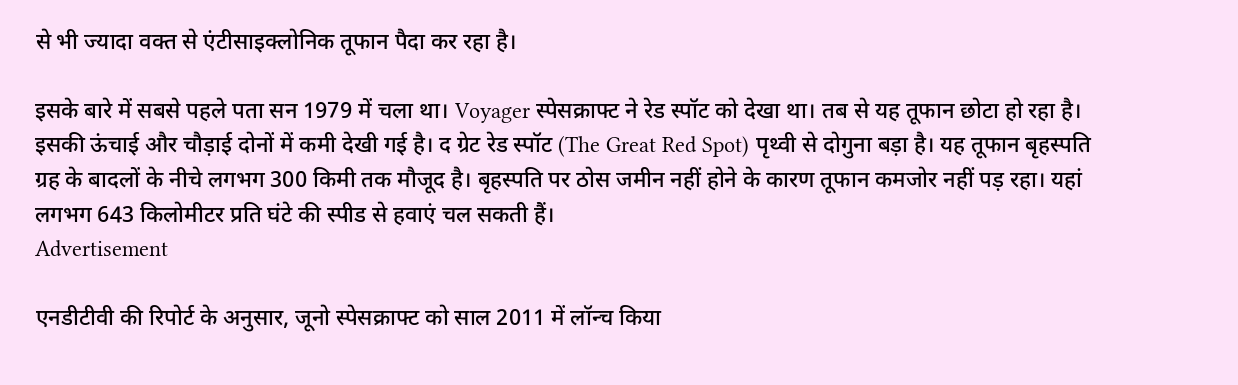से भी ज्‍यादा वक्‍त से एंटीसाइक्लोनिक तूफान पैदा कर रहा है।

इसके बारे में सबसे पहले पता सन 1979 में चला था। Voyager स्पेसक्राफ्ट ने रेड स्‍पॉट को देखा था। तब से यह तूफान छोटा हो रहा है। इसकी ऊंचाई और चौड़ाई दोनों में कमी देखी गई है। द ग्रेट रेड स्‍पॉट (The Great Red Spot) पृथ्‍वी से दोगुना बड़ा है। यह तूफान बृहस्‍पति ग्रह के बादलों के नीचे लगभग 300 किमी तक मौजूद है। बृहस्‍पति पर ठोस जमीन नहीं होने के कारण तूफान कमजोर नहीं पड़ रहा। यहां लगभग 643 किलोमीटर प्रति घंटे की स्‍पीड से हवाएं चल सकती हैं।
Advertisement

एनडीटीवी की रिपोर्ट के अनुसार, जूनो स्‍पेसक्राफ्ट को साल 2011 में लॉन्‍च किया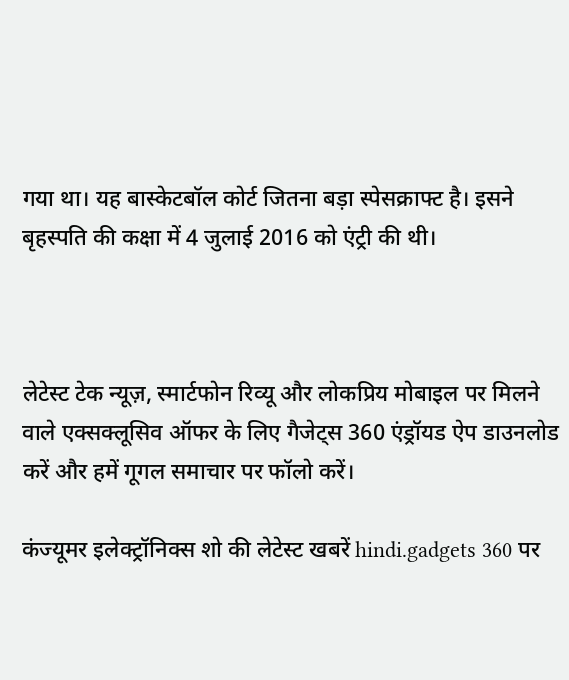गया था। यह बास्‍केटबॉल कोर्ट जितना बड़ा स्‍पेसक्राफ्ट है। इसने बृहस्‍पति की कक्षा में 4 जुलाई 2016 को एंट्री की थी।



लेटेस्ट टेक न्यूज़, स्मार्टफोन रिव्यू और लोकप्रिय मोबाइल पर मिलने वाले एक्सक्लूसिव ऑफर के लिए गैजेट्स 360 एंड्रॉयड ऐप डाउनलोड करें और हमें गूगल समाचार पर फॉलो करें।

कंज्यूमर इलेक्ट्रॉनिक्स शो की लेटेस्ट खबरें hindi.gadgets 360 पर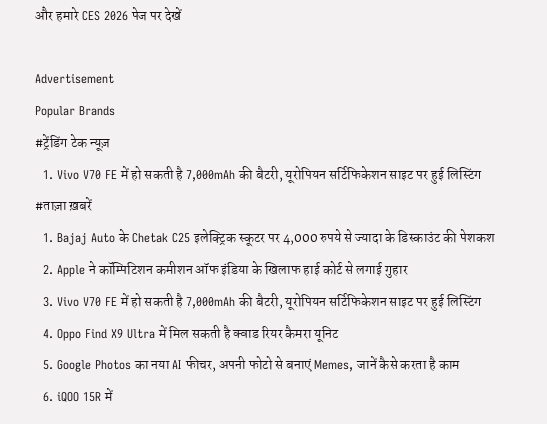और हमारे CES 2026 पेज पर देखें

Advertisement
Popular Brands
#ट्रेंडिंग टेक न्यूज़
  1. Vivo V70 FE में हो सकती है 7,000mAh की बैटरी, यूरोपियन सर्टिफिकेशन साइट पर हुई लिस्टिंग
#ताज़ा ख़बरें
  1. Bajaj Auto के Chetak C25 इलेक्ट्रिक स्कूटर पर 4,000 रुपये से ज्यादा के डिस्काउंट की पेशकश
  2. Apple ने कॉम्पिटिशन कमीशन ऑफ इंडिया के खिलाफ हाई कोर्ट से लगाई गुहार
  3. Vivo V70 FE में हो सकती है 7,000mAh की बैटरी, यूरोपियन सर्टिफिकेशन साइट पर हुई लिस्टिंग
  4. Oppo Find X9 Ultra में मिल सकती है क्वाड रियर कैमरा यूनिट
  5. Google Photos का नया AI फीचर, अपनी फोटो से बनाएं Memes, जानें कैसे करता है काम
  6. iQOO 15R में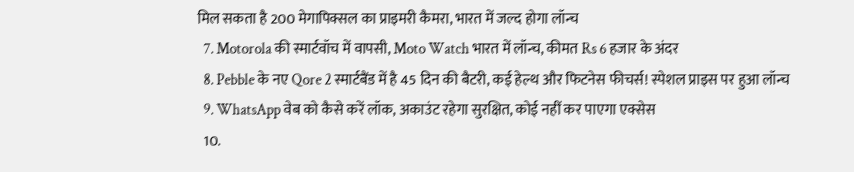मिल सकता है 200 मेगापिक्सल का प्राइमरी कैमरा, भारत में जल्द होगा लॉन्च
  7. Motorola की स्मार्टवॉच में वापसी, Moto Watch भारत में लॉन्च, कीमत Rs 6 हजार के अंदर
  8. Pebble के नए Qore 2 स्मार्टबैंड में है 45 दिन की बैटरी, कई हेल्थ और फिटनेस फीचर्स! स्पेशल प्राइस पर हुआ लॉन्च
  9. WhatsApp वेब को कैसे करें लॉक, अकाउंट रहेगा सुरक्षित, कोई नहीं कर पाएगा एक्सेस
  10.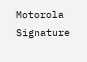Motorola Signature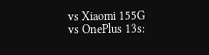vs Xiaomi 155G vs OnePlus 13s: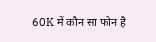60K में कौन सा फोन है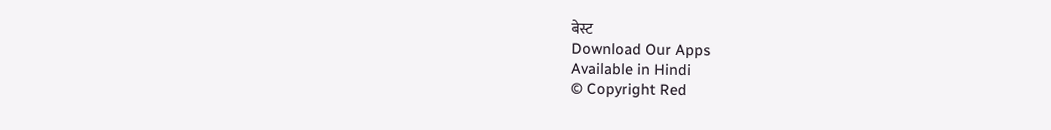बेस्ट
Download Our Apps
Available in Hindi
© Copyright Red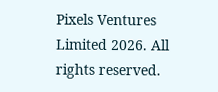Pixels Ventures Limited 2026. All rights reserved.